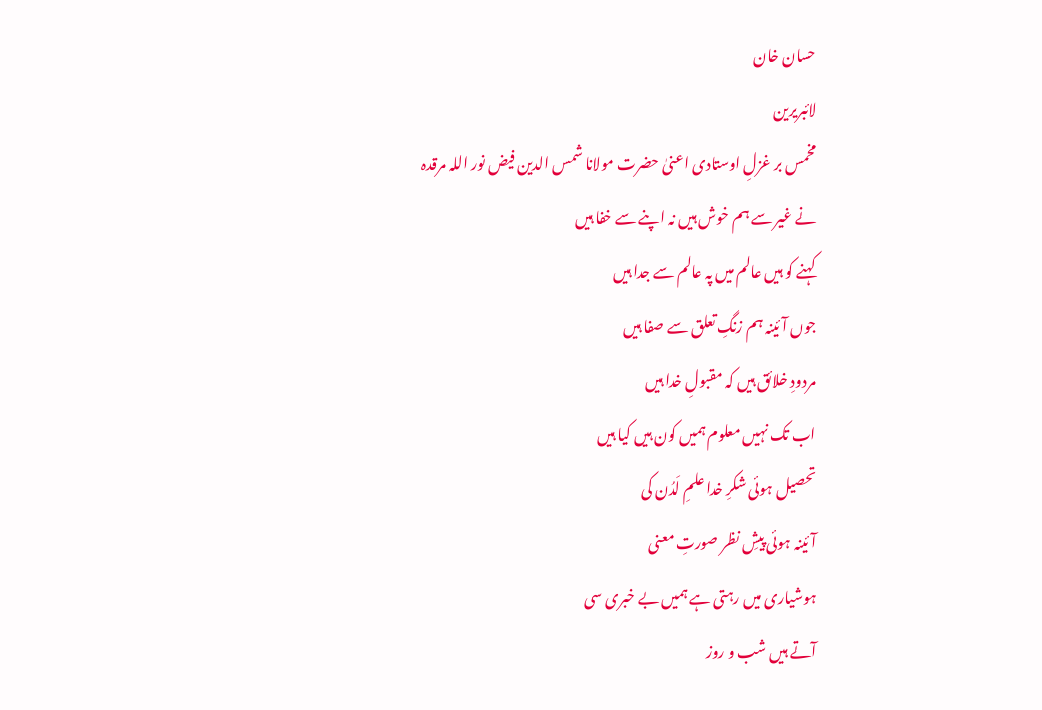حسان خان
لائبریرین
مخمس بر غزلِ اوستادی اعنیٰ حضرت مولانا شمس الدین فیض نور اللہ مرقدہ
نے غیر سے ہم خوش ہیں نہ اپنے سے خفا ہیں
کہنے کو ہیں عالم میں پہ عالم سے جدا ہیں
جوں آئینہ ہم زنگِ تعلق سے صفا ہیں
مردودِ خلائق ہیں کہ مقبولِ خدا ہیں
اب تک نہیں معلوم ہمیں کون ہیں کیا ہیں
تحصیل ہوئی شکرِ خدا علمِ لَدُن کی
آئینہ ہوئی پیشِ نظر صورتِ معنی
ہوشیاری میں رہتی ہے ہمیں بے خبری سی
آتے ہیں شب و روز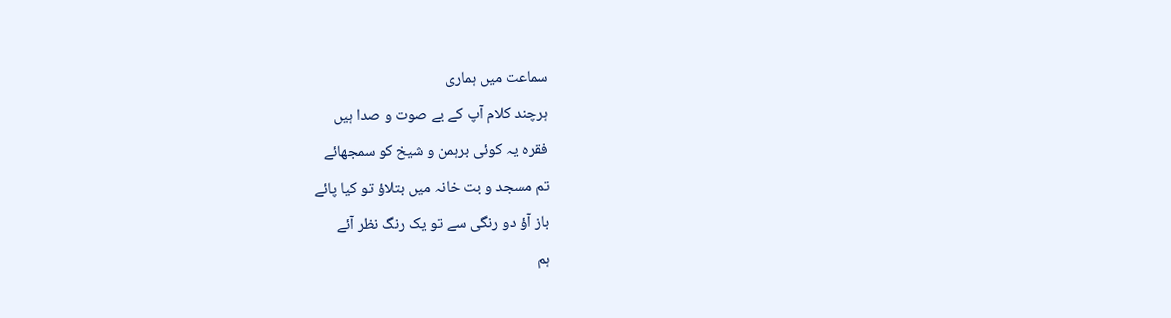سماعت میں ہماری
ہرچند کلام آپ کے بے صوت و صدا ہیں
فقرہ یہ کوئی برہمن و شیخ کو سمجھائے
تم مسجد و بت خانہ میں بتلاؤ تو کیا پائے
باز آؤ دو رنگی سے تو یک رنگ نظر آئے
ہم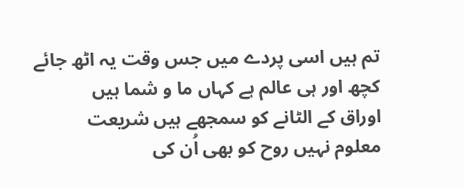تم ہیں اسی پردے میں جس وقت یہ اٹھ جائے
کچھ اور ہی عالم ہے کہاں ما و شما ہیں
اوراق کے الٹانے کو سمجھے ہیں شریعت
معلوم نہیں روح کو بھی اُن کی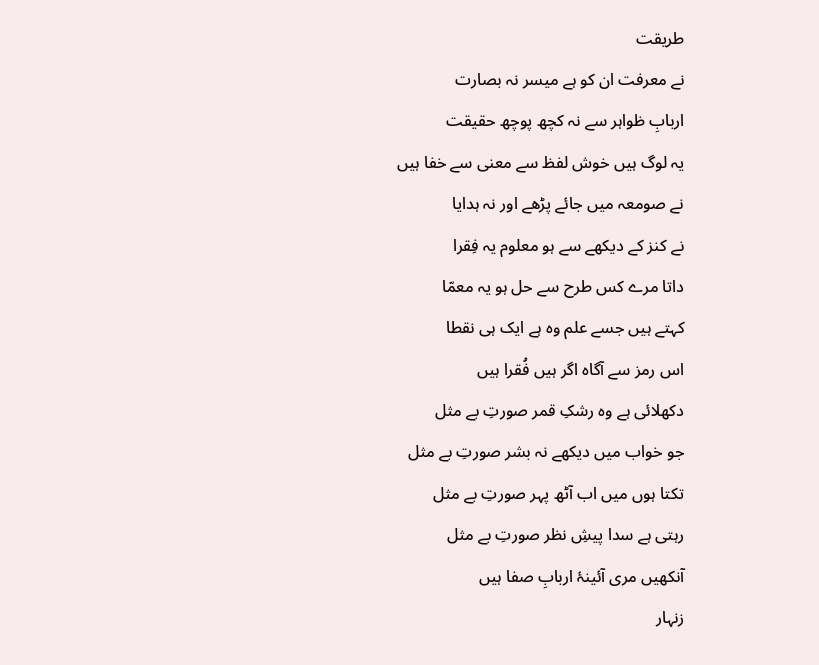طریقت
نے معرفت ان کو ہے میسر نہ بصارت
اربابِ ظواہر سے نہ کچھ پوچھ حقیقت
یہ لوگ ہیں خوش لفظ سے معنی سے خفا ہیں
نے صومعہ میں جائے پڑھے اور نہ ہدایا
نے کنز کے دیکھے سے ہو معلوم یہ فِقرا
داتا مرے کس طرح سے حل ہو یہ معمّا
کہتے ہیں جسے علم وہ ہے ایک ہی نقطا
اس رمز سے آگاہ اگر ہیں فُقرا ہیں
دکھلائی ہے وہ رشکِ قمر صورتِ بے مثل
جو خواب میں دیکھے نہ بشر صورتِ بے مثل
تکتا ہوں میں اب آٹھ پہر صورتِ بے مثل
رہتی ہے سدا پیشِ نظر صورتِ بے مثل
آنکھیں مری آئینۂ اربابِ صفا ہیں
زنہار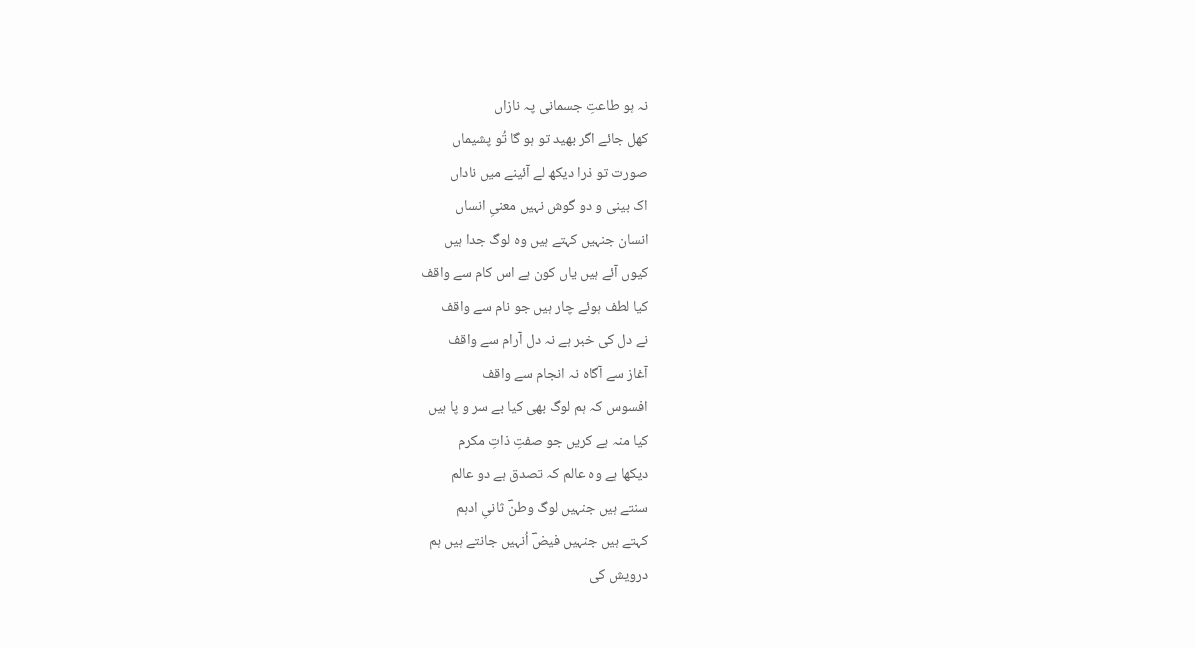نہ ہو طاعتِ جسمانی پہ نازاں
کھل جائے اگر بھید تو ہو گا تُو پشیماں
صورت تو ذرا دیکھ لے آئینے میں ناداں
اک بینی و دو گوش نہیں معنیِ انساں
انسان جنہیں کہتے ہیں وہ لوگ جدا ہیں
کیوں آئے ہیں یاں کون ہے اس کام سے واقف
کیا لطف ہوئے چار ہیں جو نام سے واقف
نے دل کی خبر ہے نہ دل آرام سے واقف
آغاز سے آگاہ نہ انجام سے واقف
افسوس کہ ہم لوگ بھی کیا بے سر و پا ہیں
کیا منہ ہے کریں جو صفتِ ذاتِ مکرم
دیکھا ہے وہ عالم کہ تصدق ہے دو عالم
سنتے ہیں جنہیں لوگ وطنؔ ثانیِ ادہم
کہتے ہیں جنہیں فیضؔ اُنہیں جانتے ہیں ہم
درویش کی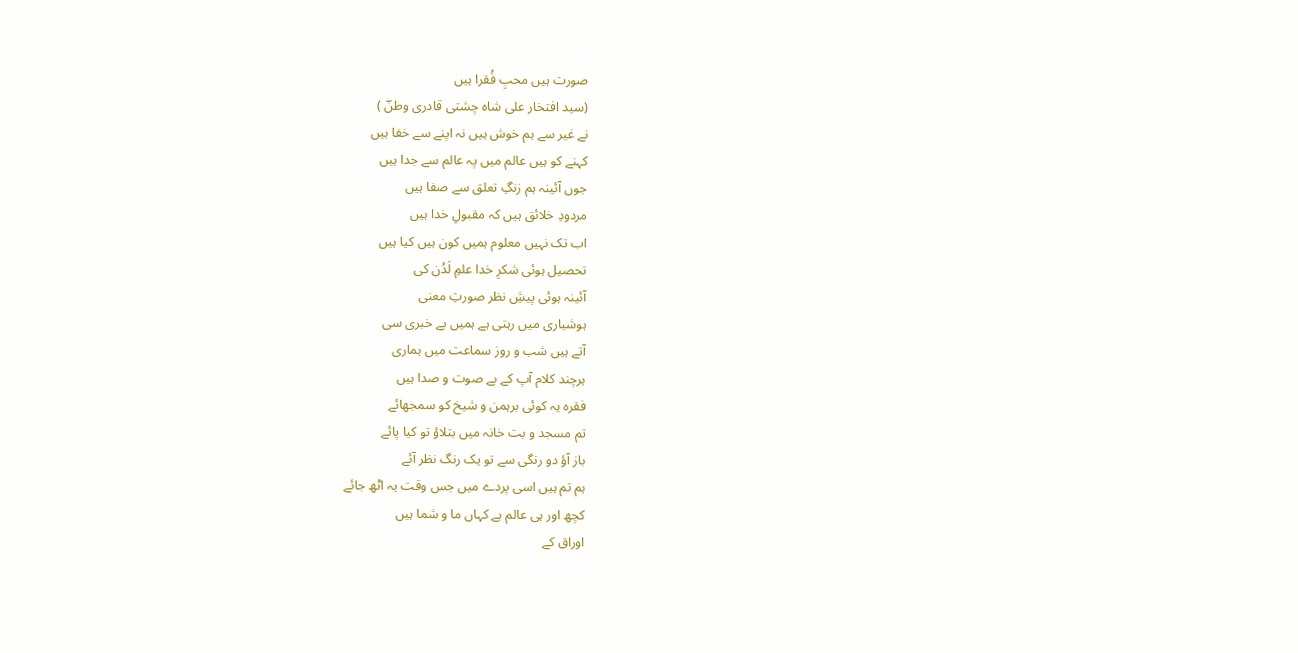صورت ہیں محبِ فُقرا ہیں
(سید افتخار علی شاہ چشتی قادری وطنؔ )
نے غیر سے ہم خوش ہیں نہ اپنے سے خفا ہیں
کہنے کو ہیں عالم میں پہ عالم سے جدا ہیں
جوں آئینہ ہم زنگِ تعلق سے صفا ہیں
مردودِ خلائق ہیں کہ مقبولِ خدا ہیں
اب تک نہیں معلوم ہمیں کون ہیں کیا ہیں
تحصیل ہوئی شکرِ خدا علمِ لَدُن کی
آئینہ ہوئی پیشِ نظر صورتِ معنی
ہوشیاری میں رہتی ہے ہمیں بے خبری سی
آتے ہیں شب و روز سماعت میں ہماری
ہرچند کلام آپ کے بے صوت و صدا ہیں
فقرہ یہ کوئی برہمن و شیخ کو سمجھائے
تم مسجد و بت خانہ میں بتلاؤ تو کیا پائے
باز آؤ دو رنگی سے تو یک رنگ نظر آئے
ہم تم ہیں اسی پردے میں جس وقت یہ اٹھ جائے
کچھ اور ہی عالم ہے کہاں ما و شما ہیں
اوراق کے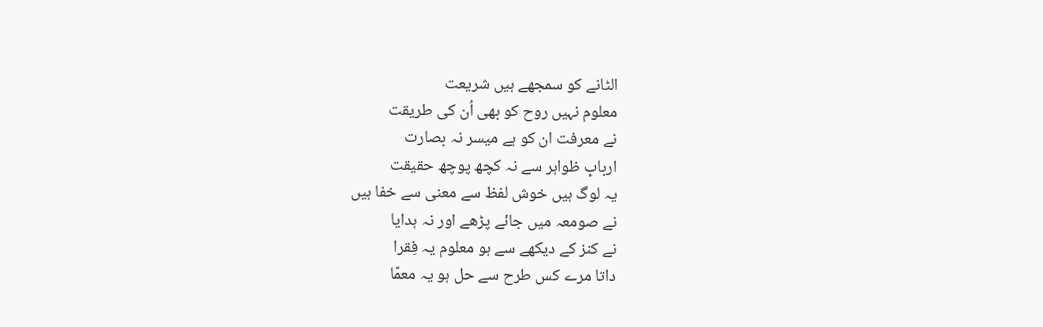الٹانے کو سمجھے ہیں شریعت
معلوم نہیں روح کو بھی اُن کی طریقت
نے معرفت ان کو ہے میسر نہ بصارت
اربابِ ظواہر سے نہ کچھ پوچھ حقیقت
یہ لوگ ہیں خوش لفظ سے معنی سے خفا ہیں
نے صومعہ میں جائے پڑھے اور نہ ہدایا
نے کنز کے دیکھے سے ہو معلوم یہ فِقرا
داتا مرے کس طرح سے حل ہو یہ معمّا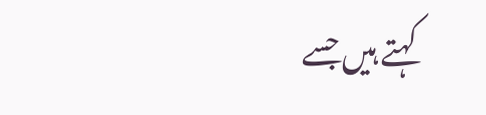کہتے ہیں جسے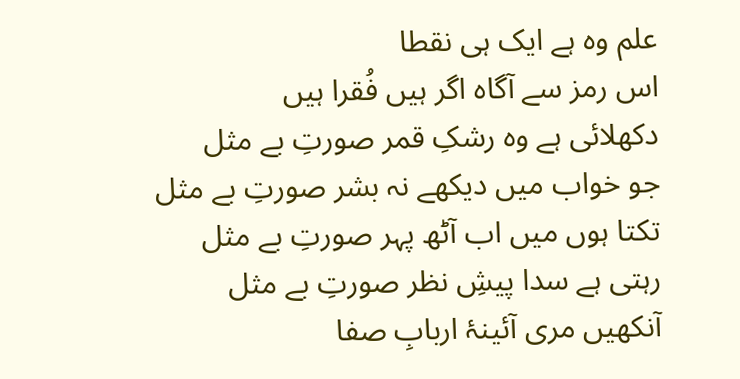علم وہ ہے ایک ہی نقطا
اس رمز سے آگاہ اگر ہیں فُقرا ہیں
دکھلائی ہے وہ رشکِ قمر صورتِ بے مثل
جو خواب میں دیکھے نہ بشر صورتِ بے مثل
تکتا ہوں میں اب آٹھ پہر صورتِ بے مثل
رہتی ہے سدا پیشِ نظر صورتِ بے مثل
آنکھیں مری آئینۂ اربابِ صفا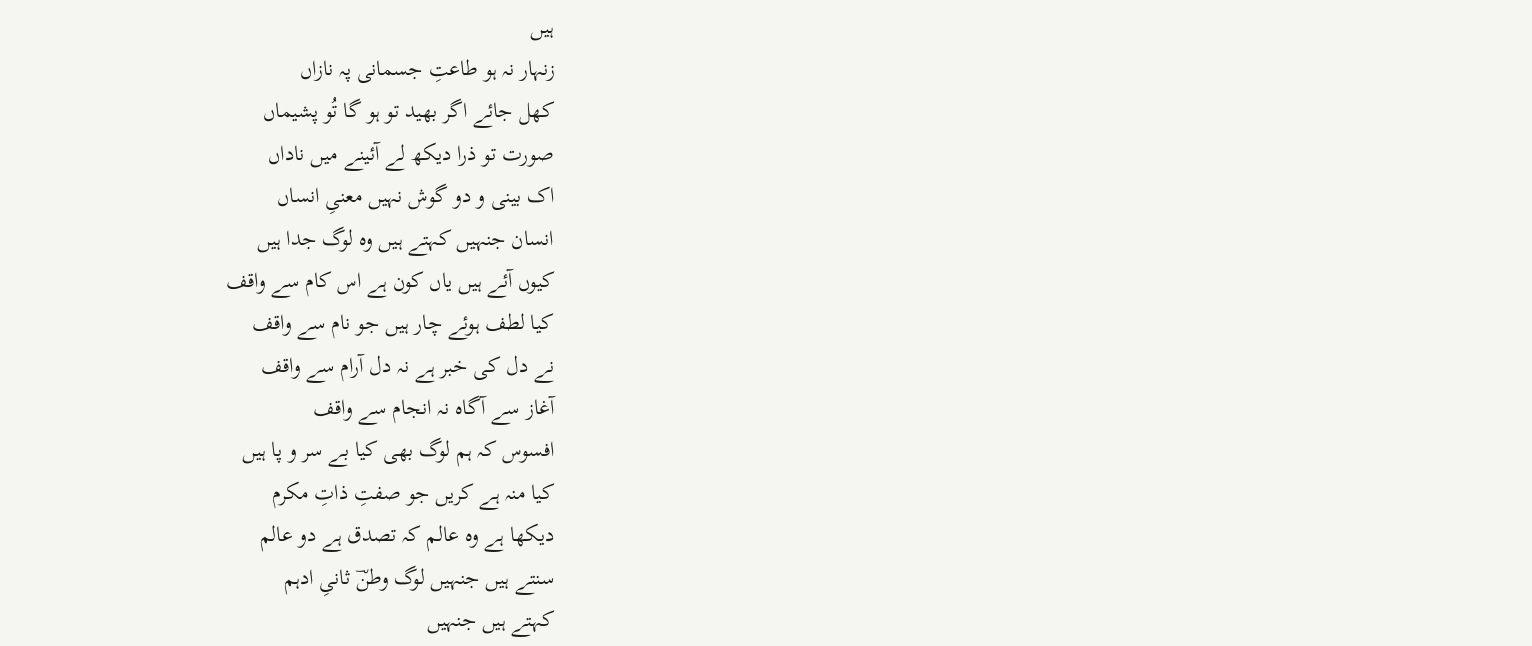ہیں
زنہار نہ ہو طاعتِ جسمانی پہ نازاں
کھل جائے اگر بھید تو ہو گا تُو پشیماں
صورت تو ذرا دیکھ لے آئینے میں ناداں
اک بینی و دو گوش نہیں معنیِ انساں
انسان جنہیں کہتے ہیں وہ لوگ جدا ہیں
کیوں آئے ہیں یاں کون ہے اس کام سے واقف
کیا لطف ہوئے چار ہیں جو نام سے واقف
نے دل کی خبر ہے نہ دل آرام سے واقف
آغاز سے آگاہ نہ انجام سے واقف
افسوس کہ ہم لوگ بھی کیا بے سر و پا ہیں
کیا منہ ہے کریں جو صفتِ ذاتِ مکرم
دیکھا ہے وہ عالم کہ تصدق ہے دو عالم
سنتے ہیں جنہیں لوگ وطنؔ ثانیِ ادہم
کہتے ہیں جنہیں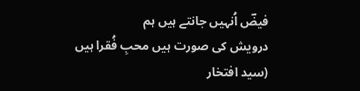فیضؔ اُنہیں جانتے ہیں ہم
درویش کی صورت ہیں محبِ فُقرا ہیں
(سید افتخار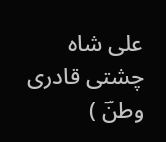علی شاہ چشتی قادری وطنؔ )